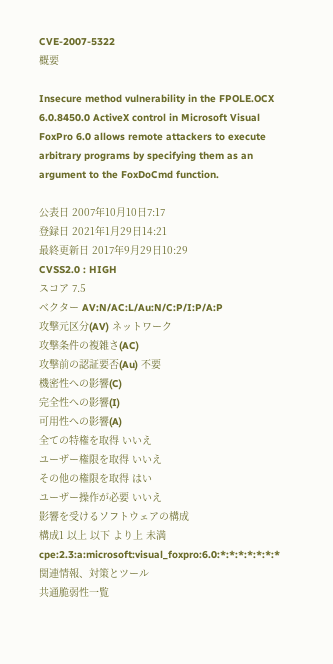CVE-2007-5322
概要

Insecure method vulnerability in the FPOLE.OCX 6.0.8450.0 ActiveX control in Microsoft Visual FoxPro 6.0 allows remote attackers to execute arbitrary programs by specifying them as an argument to the FoxDoCmd function.

公表日 2007年10月10日7:17
登録日 2021年1月29日14:21
最終更新日 2017年9月29日10:29
CVSS2.0 : HIGH
スコア 7.5
ベクター AV:N/AC:L/Au:N/C:P/I:P/A:P
攻撃元区分(AV) ネットワーク
攻撃条件の複雑さ(AC)
攻撃前の認証要否(Au) 不要
機密性への影響(C)
完全性への影響(I)
可用性への影響(A)
全ての特権を取得 いいえ
ユーザー権限を取得 いいえ
その他の権限を取得 はい
ユーザー操作が必要 いいえ
影響を受けるソフトウェアの構成
構成1 以上 以下 より上 未満
cpe:2.3:a:microsoft:visual_foxpro:6.0:*:*:*:*:*:*:*
関連情報、対策とツール
共通脆弱性一覧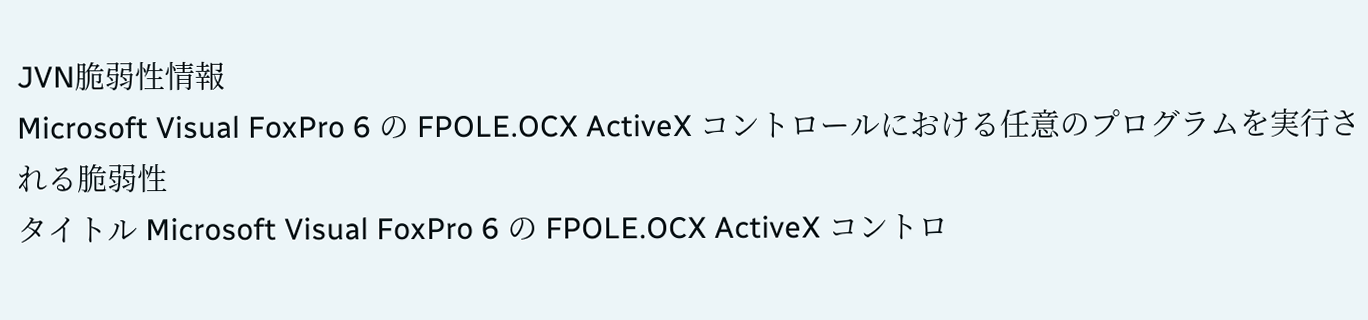JVN脆弱性情報
Microsoft Visual FoxPro 6 の FPOLE.OCX ActiveX コントロールにおける任意のプログラムを実行される脆弱性
タイトル Microsoft Visual FoxPro 6 の FPOLE.OCX ActiveX コントロ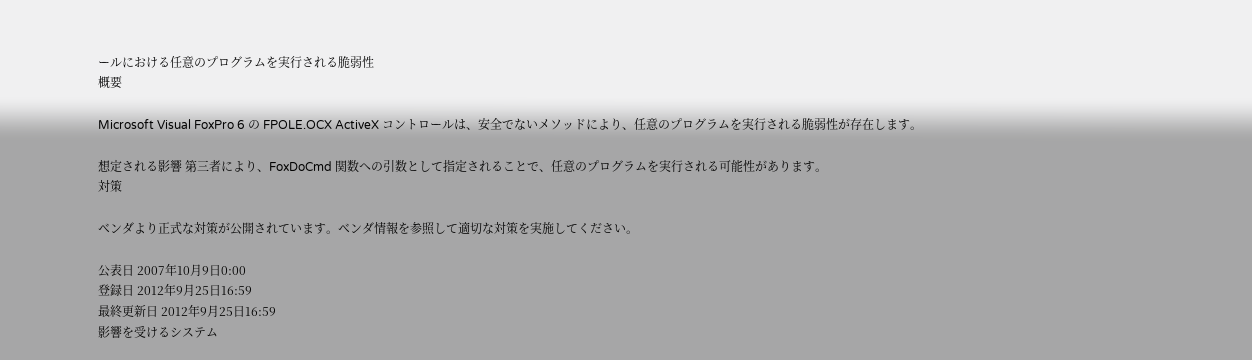ールにおける任意のプログラムを実行される脆弱性
概要

Microsoft Visual FoxPro 6 の FPOLE.OCX ActiveX コントロールは、安全でないメソッドにより、任意のプログラムを実行される脆弱性が存在します。

想定される影響 第三者により、FoxDoCmd 関数への引数として指定されることで、任意のプログラムを実行される可能性があります。
対策

ベンダより正式な対策が公開されています。ベンダ情報を参照して適切な対策を実施してください。

公表日 2007年10月9日0:00
登録日 2012年9月25日16:59
最終更新日 2012年9月25日16:59
影響を受けるシステム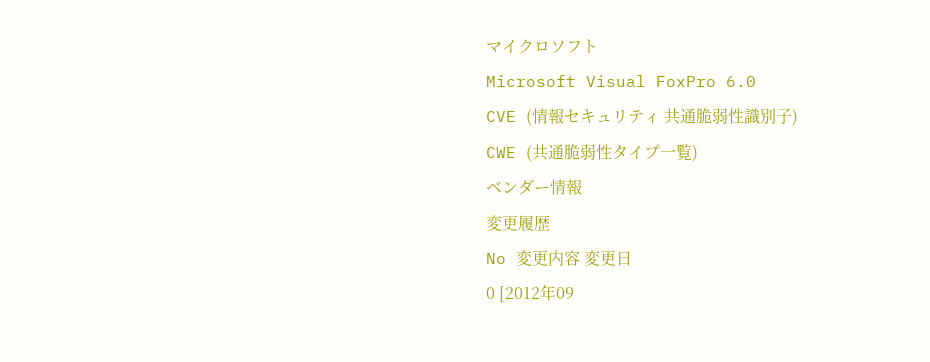マイクロソフト
Microsoft Visual FoxPro 6.0
CVE (情報セキュリティ 共通脆弱性識別子)
CWE (共通脆弱性タイプ一覧)
ベンダー情報
変更履歴
No 変更内容 変更日
0 [2012年09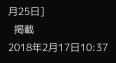月25日]
  掲載
2018年2月17日10:37